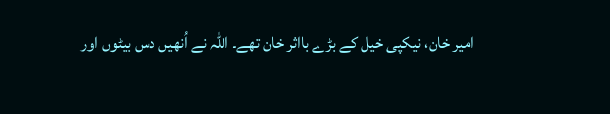امیر خان، نیکپی خیل کے بڑے بااثر خان تھے۔ اللہ نے اُنھیں دس بیٹوں اور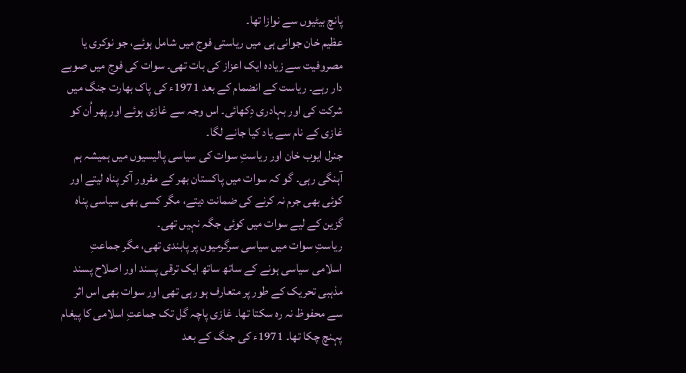پانچ بیٹیوں سے نوازا تھا۔
عظیم خان جوانی ہی میں ریاستی فوج میں شامل ہوئے، جو نوکری یا مصروفیت سے زیادہ ایک اعزاز کی بات تھی۔ سوات کی فوج میں صوبے دار رہے۔ ریاست کے انضمام کے بعد 1971ء کی پاک بھارت جنگ میں شرکت کی اور بہادری دِکھائی۔ اس وجہ سے غازی ہوئے اور پھر اُن کو غازی کے نام سے یاد کیا جانے لگا۔
جنرل ایوب خان اور ریاستِ سوات کی سیاسی پالیسیوں میں ہمیشہ ہم آہنگی رہی۔ گو کہ سوات میں پاکستان بھر کے مفرور آکر پناہ لیتے اور کوئی بھی جرم نہ کرنے کی ضمانت دیتے، مگر کسی بھی سیاسی پناہ گزین کے لیے سوات میں کوئی جگہ نہیں تھی۔
ریاستِ سوات میں سیاسی سرگرمیوں پر پابندی تھی، مگر جماعتِ اسلامی سیاسی ہونے کے ساتھ ساتھ ایک ترقی پسند اور اصلاح پسند مذہبی تحریک کے طور پر متعارف ہو رہی تھی اور سوات بھی اس اثر سے محفوظ نہ رہ سکتا تھا۔ غازی پاچہ گل تک جماعتِ اسلامی کا پیغام پہنچ چکا تھا۔ 1971ء کی جنگ کے بعد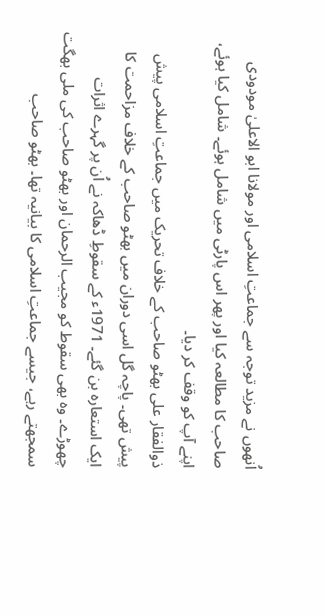اُنھوں نے مزید توجہ سے جماعتِ اسلامی اور مولانا ابو الاعلیٰ مودودی صاحب کا مطالعہ کیا اور پھر اس پارٹی میں شامل ہوئے۔ شامل کیا ہوئے، اپنے آپ کو وقف کر دیا۔
ذوالفقار علی بھٹو صاحب کے خلاف تحریک میں جماعتِ اسلامی پیش پیش تھی۔ پاچہ گل اسی دوران میں بھٹو صاحب کے خلاف مزاحمت کا ایک استعارہ بن گئے۔ 1971ء کے سقوطِ ڈھاکہ نے اُن پر گہرے اثرات چھوڑے۔ وہ بھی سقوط کو مجیب الرحمان اور بھٹو صاحب کی ملی بھگت سمجھتے رہے، جیسے جماعتِ اسلامی کا بیانیہ تھا۔ بھٹو صاحب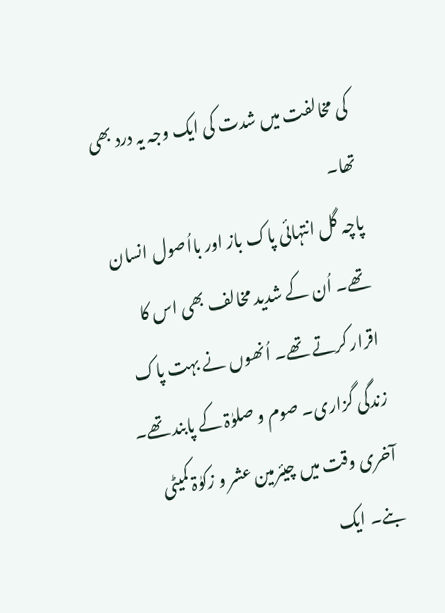کی مخالفت میں شدت کی ایک وجہ یہ درد بھی تھا۔
پاچہ گل انتہائی پاک باز اور بااُصول انسان تھے۔ اُن کے شدید مخالف بھی اس کا اقرار کرتے تھے۔ اُنھوں نے بہت پاک زندگی گزاری۔ صوم و صلوٰۃ کے پابند تھے۔ آخری وقت میں چیئرمین عشر و زکوٰۃ کمیٹی بنے۔ ایک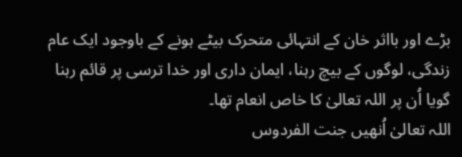بڑے اور بااثر خان کے انتہائی متحرک بیٹے ہونے کے باوجود ایک عام زندگی، لوگوں کے بیچ رہنا، ایمان داری اور خدا ترسی پر قائم رہنا گویا اُن پر اللہ تعالیٰ کا خاص انعام تھا۔
اللہ تعالیٰ اُنھیں جنت الفردوس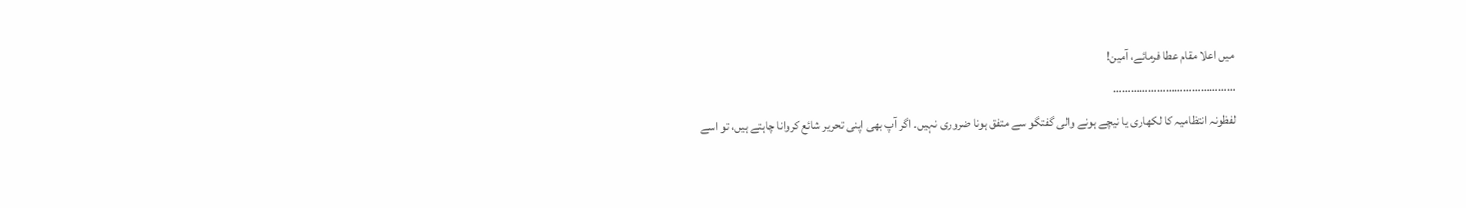میں اعلا مقام عطا فرمائے، آمین!
……………………………………
لفظونہ انتظامیہ کا لکھاری یا نیچے ہونے والی گفتگو سے متفق ہونا ضروری نہیں۔ اگر آپ بھی اپنی تحریر شائع کروانا چاہتے ہیں، تو اسے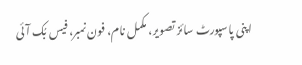اپنی پاسپورٹ سائز تصویر، مکمل نام، فون نمبر، فیس بُک آئی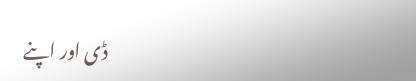ڈی اور اپنے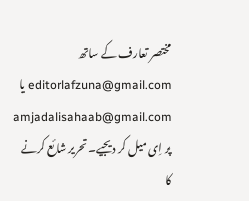مختصر تعارف کے ساتھ editorlafzuna@gmail.com یا amjadalisahaab@gmail.com پر اِی میل کر دیجیے۔ تحریر شائع کرنے کا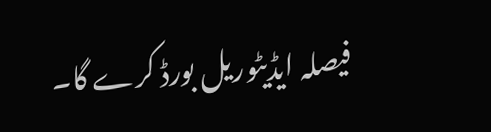فیصلہ ایڈیٹوریل بورڈ کرے گا۔